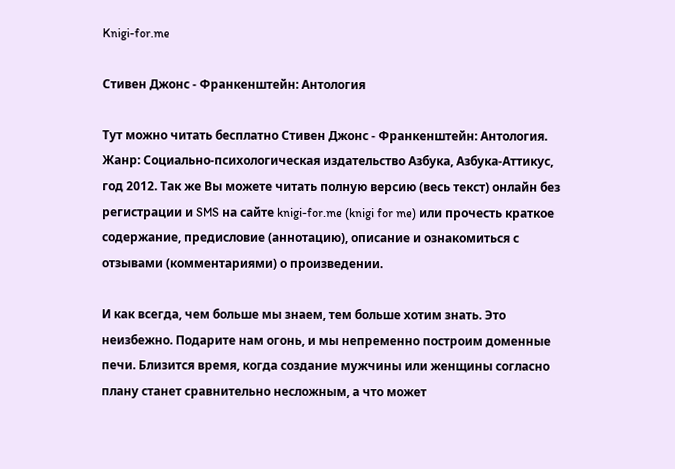Knigi-for.me

Стивен Джонс - Франкенштейн: Антология

Тут можно читать бесплатно Стивен Джонс - Франкенштейн: Антология. Жанр: Социально-психологическая издательство Азбука, Азбука-Аттикус, год 2012. Так же Вы можете читать полную версию (весь текст) онлайн без регистрации и SMS на сайте knigi-for.me (knigi for me) или прочесть краткое содержание, предисловие (аннотацию), описание и ознакомиться с отзывами (комментариями) о произведении.

И как всегда, чем больше мы знаем, тем больше хотим знать. Это неизбежно. Подарите нам огонь, и мы непременно построим доменные печи. Близится время, когда создание мужчины или женщины согласно плану станет сравнительно несложным, а что может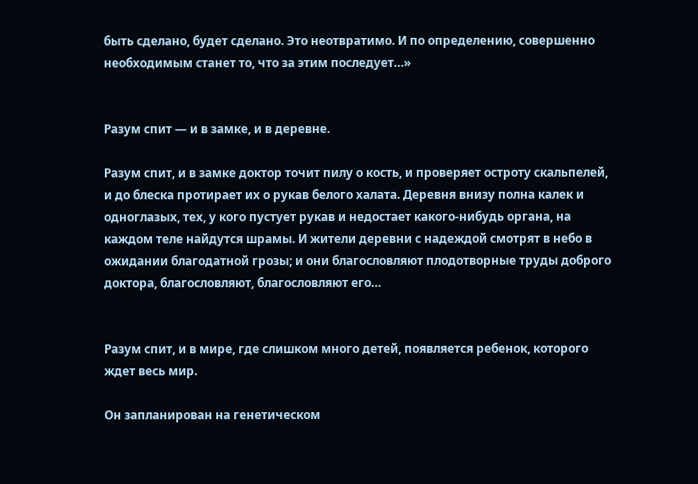быть сделано, будет сделано. Это неотвратимо. И по определению, совершенно необходимым станет то, что за этим последует…»


Разум спит — и в замке, и в деревне.

Разум спит, и в замке доктор точит пилу о кость, и проверяет остроту скальпелей, и до блеска протирает их о рукав белого халата. Деревня внизу полна калек и одноглазых, тех, у кого пустует рукав и недостает какого-нибудь органа, на каждом теле найдутся шрамы. И жители деревни с надеждой смотрят в небо в ожидании благодатной грозы; и они благословляют плодотворные труды доброго доктора, благословляют, благословляют его…


Разум спит, и в мире, где слишком много детей, появляется ребенок, которого ждет весь мир.

Он запланирован на генетическом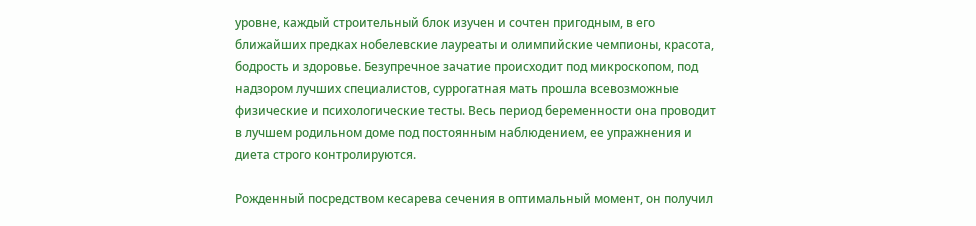уровне, каждый строительный блок изучен и сочтен пригодным, в его ближайших предках нобелевские лауреаты и олимпийские чемпионы, красота, бодрость и здоровье. Безупречное зачатие происходит под микроскопом, под надзором лучших специалистов, суррогатная мать прошла всевозможные физические и психологические тесты. Весь период беременности она проводит в лучшем родильном доме под постоянным наблюдением, ее упражнения и диета строго контролируются.

Рожденный посредством кесарева сечения в оптимальный момент, он получил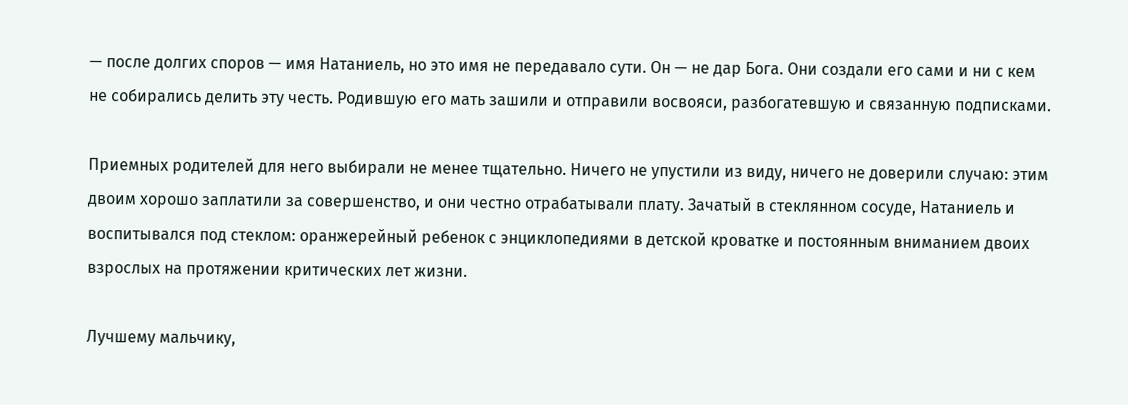— после долгих споров — имя Натаниель, но это имя не передавало сути. Он — не дар Бога. Они создали его сами и ни с кем не собирались делить эту честь. Родившую его мать зашили и отправили восвояси, разбогатевшую и связанную подписками.

Приемных родителей для него выбирали не менее тщательно. Ничего не упустили из виду, ничего не доверили случаю: этим двоим хорошо заплатили за совершенство, и они честно отрабатывали плату. Зачатый в стеклянном сосуде, Натаниель и воспитывался под стеклом: оранжерейный ребенок с энциклопедиями в детской кроватке и постоянным вниманием двоих взрослых на протяжении критических лет жизни.

Лучшему мальчику,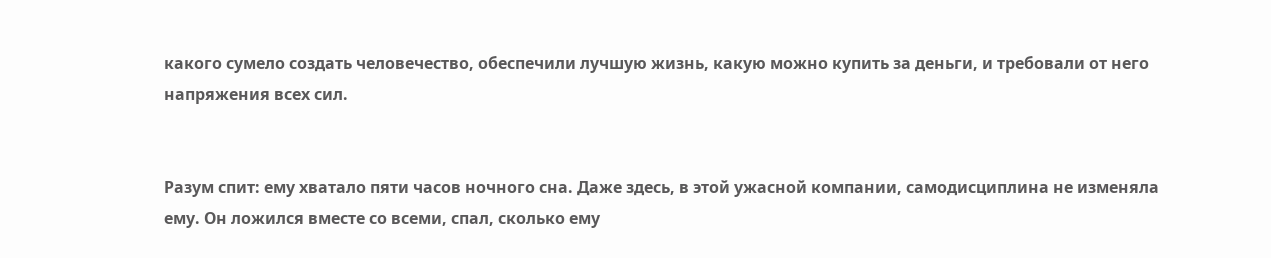какого сумело создать человечество, обеспечили лучшую жизнь, какую можно купить за деньги, и требовали от него напряжения всех сил.


Разум спит: ему хватало пяти часов ночного сна. Даже здесь, в этой ужасной компании, самодисциплина не изменяла ему. Он ложился вместе со всеми, спал, сколько ему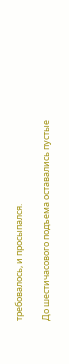требовалось, и просыпался.

До шестичасового подъема оставались пустые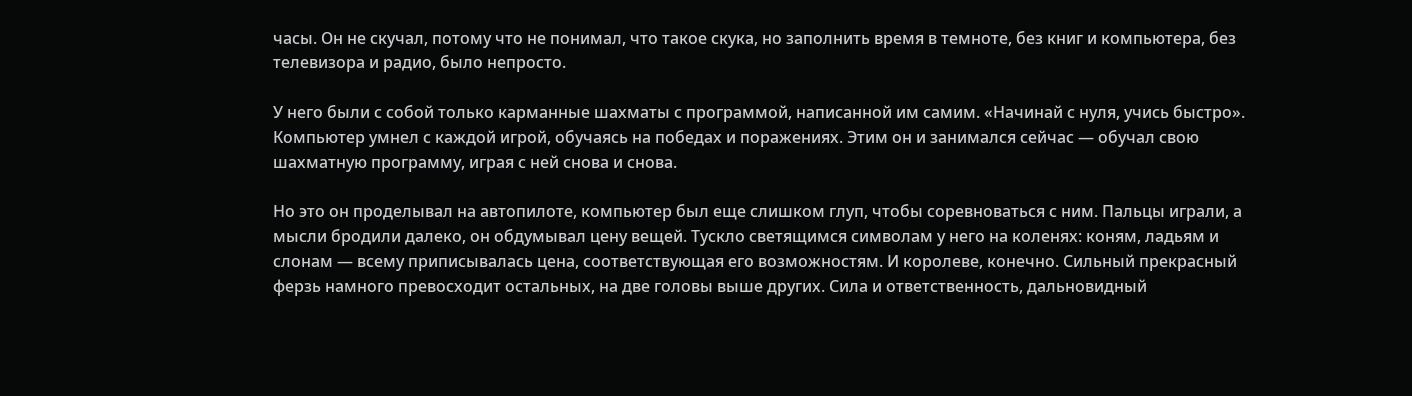часы. Он не скучал, потому что не понимал, что такое скука, но заполнить время в темноте, без книг и компьютера, без телевизора и радио, было непросто.

У него были с собой только карманные шахматы с программой, написанной им самим. «Начинай с нуля, учись быстро». Компьютер умнел с каждой игрой, обучаясь на победах и поражениях. Этим он и занимался сейчас — обучал свою шахматную программу, играя с ней снова и снова.

Но это он проделывал на автопилоте, компьютер был еще слишком глуп, чтобы соревноваться с ним. Пальцы играли, а мысли бродили далеко, он обдумывал цену вещей. Тускло светящимся символам у него на коленях: коням, ладьям и слонам — всему приписывалась цена, соответствующая его возможностям. И королеве, конечно. Сильный прекрасный ферзь намного превосходит остальных, на две головы выше других. Сила и ответственность, дальновидный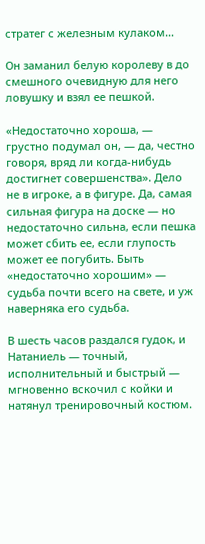стратег с железным кулаком…

Он заманил белую королеву в до смешного очевидную для него ловушку и взял ее пешкой.

«Недостаточно хороша, — грустно подумал он, — да, честно говоря, вряд ли когда-нибудь достигнет совершенства». Дело не в игроке, а в фигуре. Да, самая сильная фигура на доске — но недостаточно сильна, если пешка может сбить ее, если глупость может ее погубить. Быть «недостаточно хорошим» — судьба почти всего на свете, и уж наверняка его судьба.

В шесть часов раздался гудок, и Натаниель — точный, исполнительный и быстрый — мгновенно вскочил с койки и натянул тренировочный костюм.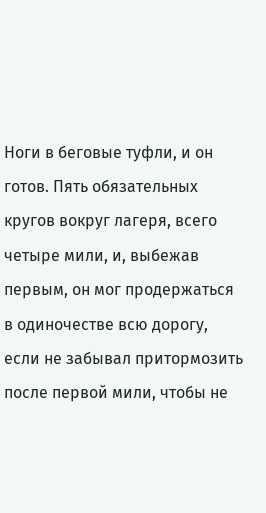Ноги в беговые туфли, и он готов. Пять обязательных кругов вокруг лагеря, всего четыре мили, и, выбежав первым, он мог продержаться в одиночестве всю дорогу, если не забывал притормозить после первой мили, чтобы не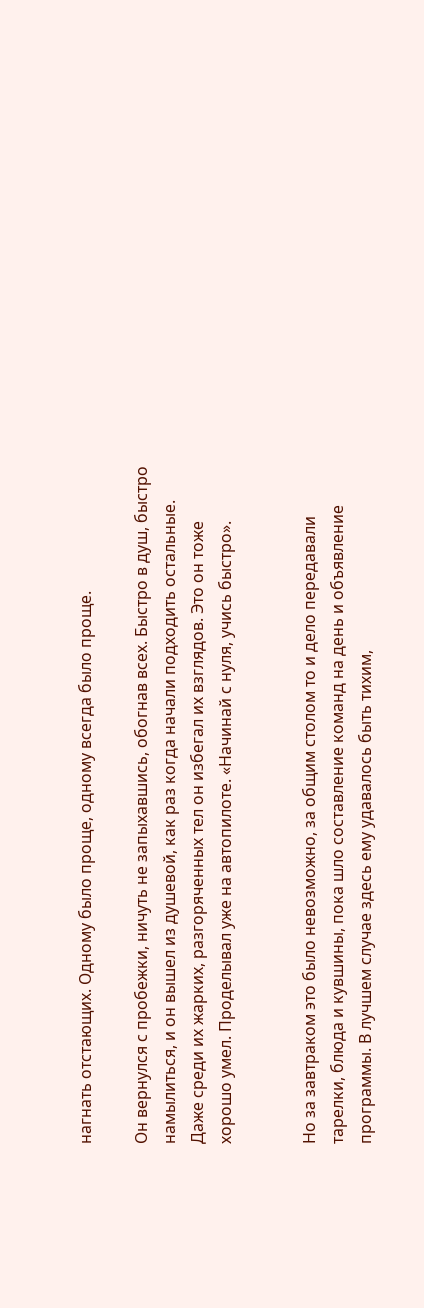нагнать отстающих. Одному было проще, одному всегда было проще.

Он вернулся с пробежки, ничуть не запыхавшись, обогнав всех. Быстро в душ, быстро намылиться, и он вышел из душевой, как раз когда начали подходить остальные. Даже среди их жарких, разгоряченных тел он избегал их взглядов. Это он тоже хорошо умел. Проделывал уже на автопилоте. «Начинай с нуля, учись быстро».


Но за завтраком это было невозможно, за общим столом то и дело передавали тарелки, блюда и кувшины, пока шло составление команд на день и объявление программы. В лучшем случае здесь ему удавалось быть тихим,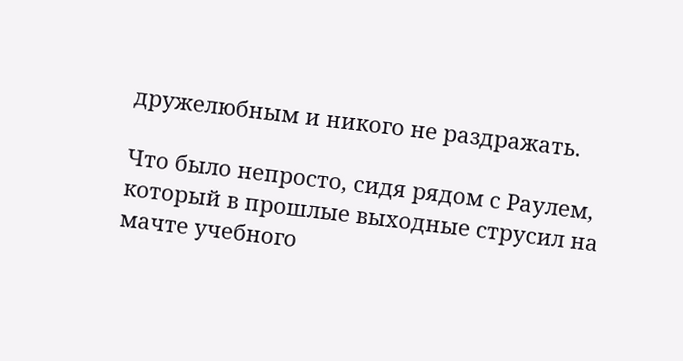дружелюбным и никого не раздражать.

Что было непросто, сидя рядом с Раулем, который в прошлые выходные струсил на мачте учебного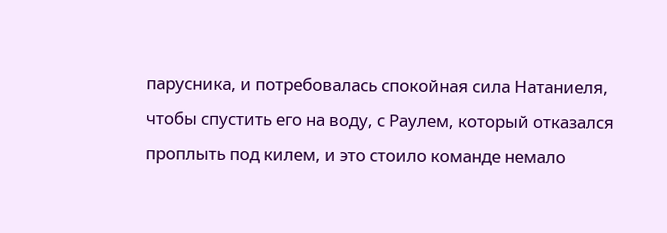парусника, и потребовалась спокойная сила Натаниеля, чтобы спустить его на воду, с Раулем, который отказался проплыть под килем, и это стоило команде немало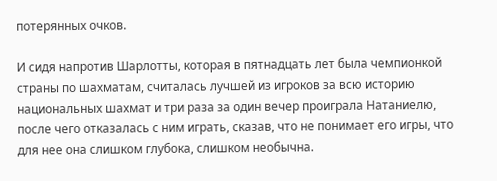потерянных очков.

И сидя напротив Шарлотты, которая в пятнадцать лет была чемпионкой страны по шахматам, считалась лучшей из игроков за всю историю национальных шахмат и три раза за один вечер проиграла Натаниелю, после чего отказалась с ним играть, сказав, что не понимает его игры, что для нее она слишком глубока, слишком необычна.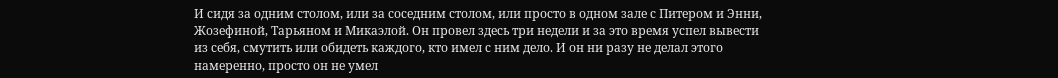И сидя за одним столом, или за соседним столом, или просто в одном зале с Питером и Энни, Жозефиной, Тарьяном и Микаэлой. Он провел здесь три недели и за это время успел вывести из себя, смутить или обидеть каждого, кто имел с ним дело. И он ни разу не делал этого намеренно, просто он не умел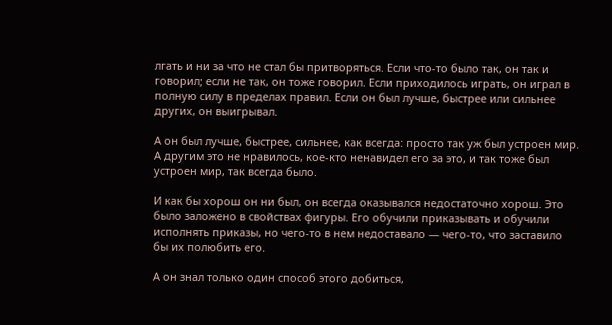лгать и ни за что не стал бы притворяться. Если что-то было так, он так и говорил; если не так, он тоже говорил. Если приходилось играть, он играл в полную силу в пределах правил. Если он был лучше, быстрее или сильнее других, он выигрывал.

А он был лучше, быстрее, сильнее, как всегда: просто так уж был устроен мир. А другим это не нравилось, кое-кто ненавидел его за это, и так тоже был устроен мир, так всегда было.

И как бы хорош он ни был, он всегда оказывался недостаточно хорош. Это было заложено в свойствах фигуры. Его обучили приказывать и обучили исполнять приказы, но чего-то в нем недоставало — чего-то, что заставило бы их полюбить его.

А он знал только один способ этого добиться,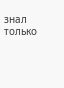знал только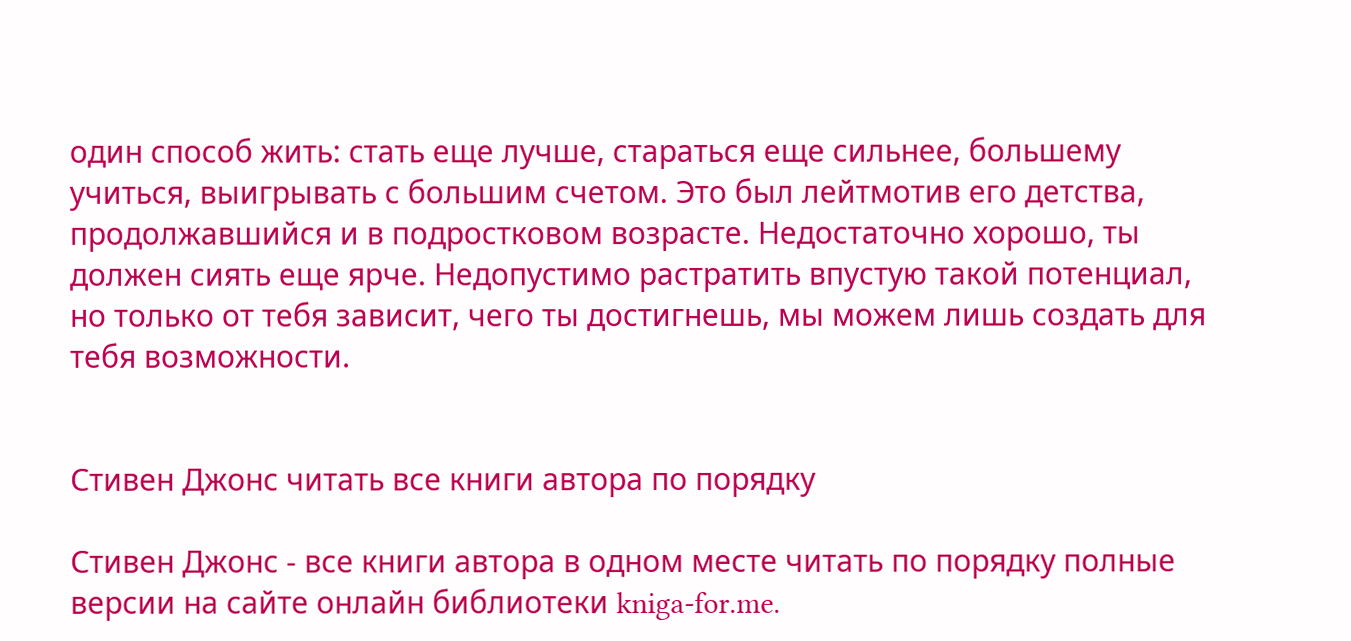один способ жить: стать еще лучше, стараться еще сильнее, большему учиться, выигрывать с большим счетом. Это был лейтмотив его детства, продолжавшийся и в подростковом возрасте. Недостаточно хорошо, ты должен сиять еще ярче. Недопустимо растратить впустую такой потенциал, но только от тебя зависит, чего ты достигнешь, мы можем лишь создать для тебя возможности.


Стивен Джонс читать все книги автора по порядку

Стивен Джонс - все книги автора в одном месте читать по порядку полные версии на сайте онлайн библиотеки kniga-for.me.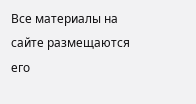Все материалы на сайте размещаются его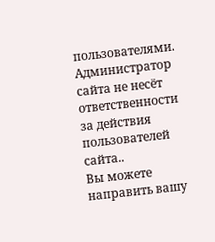пользователями.
Администратор сайта не несёт ответственности за действия пользователей сайта..
Вы можете направить вашу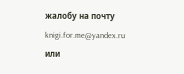жалобу на почту knigi.for.me@yandex.ru или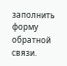заполнить форму обратной связи.